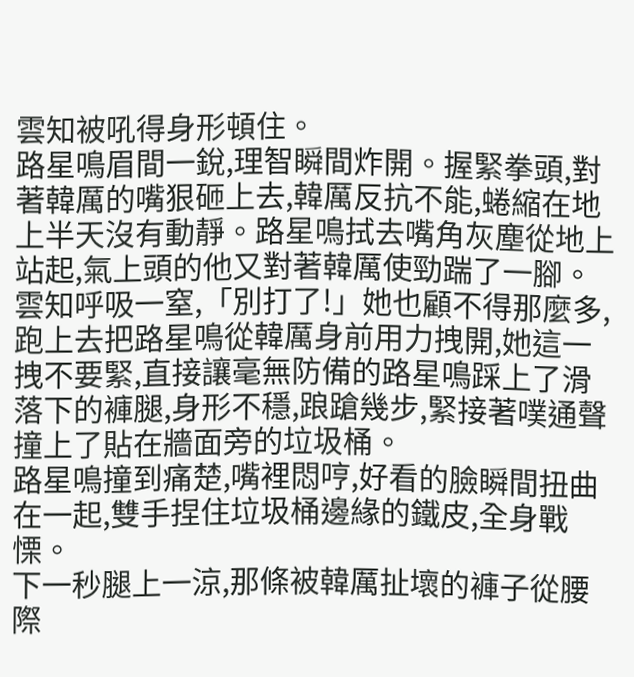雲知被吼得身形頓住。
路星鳴眉間一銳,理智瞬間炸開。握緊拳頭,對著韓厲的嘴狠砸上去,韓厲反抗不能,蜷縮在地上半天沒有動靜。路星鳴拭去嘴角灰塵從地上站起,氣上頭的他又對著韓厲使勁踹了一腳。
雲知呼吸一窒,「別打了!」她也顧不得那麼多,跑上去把路星鳴從韓厲身前用力拽開,她這一拽不要緊,直接讓毫無防備的路星鳴踩上了滑落下的褲腿,身形不穩,踉蹌幾步,緊接著噗通聲撞上了貼在牆面旁的垃圾桶。
路星鳴撞到痛楚,嘴裡悶哼,好看的臉瞬間扭曲在一起,雙手捏住垃圾桶邊緣的鐵皮,全身戰慄。
下一秒腿上一涼,那條被韓厲扯壞的褲子從腰際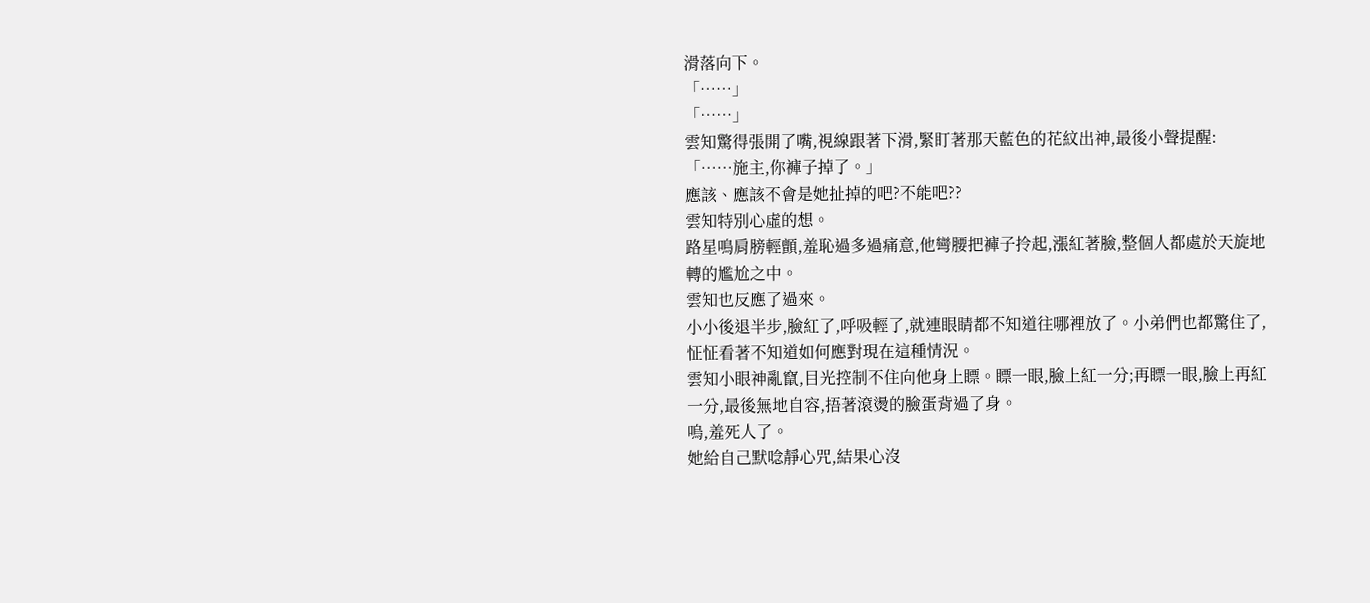滑落向下。
「……」
「……」
雲知驚得張開了嘴,視線跟著下滑,緊盯著那天藍色的花紋出神,最後小聲提醒:
「……施主,你褲子掉了。」
應該、應該不會是她扯掉的吧?不能吧??
雲知特別心虛的想。
路星鳴肩膀輕顫,羞恥過多過痛意,他彎腰把褲子拎起,漲紅著臉,整個人都處於天旋地轉的尷尬之中。
雲知也反應了過來。
小小後退半步,臉紅了,呼吸輕了,就連眼睛都不知道往哪裡放了。小弟們也都驚住了,怔怔看著不知道如何應對現在這種情況。
雲知小眼神亂竄,目光控制不住向他身上瞟。瞟一眼,臉上紅一分;再瞟一眼,臉上再紅一分,最後無地自容,捂著滾燙的臉蛋背過了身。
嗚,羞死人了。
她給自己默唸靜心咒,結果心沒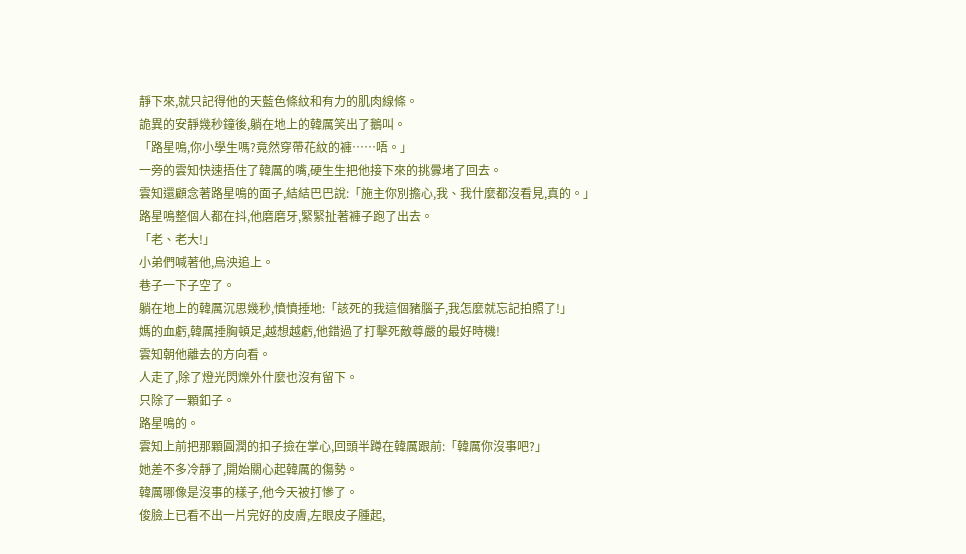靜下來,就只記得他的天藍色條紋和有力的肌肉線條。
詭異的安靜幾秒鐘後,躺在地上的韓厲笑出了鵝叫。
「路星鳴,你小學生嗎?竟然穿帶花紋的褲……唔。」
一旁的雲知快速捂住了韓厲的嘴,硬生生把他接下來的挑釁堵了回去。
雲知還顧念著路星鳴的面子,結結巴巴說:「施主你別擔心,我、我什麼都沒看見,真的。」
路星鳴整個人都在抖,他磨磨牙,緊緊扯著褲子跑了出去。
「老、老大!」
小弟們喊著他,烏泱追上。
巷子一下子空了。
躺在地上的韓厲沉思幾秒,憤憤捶地:「該死的我這個豬腦子,我怎麼就忘記拍照了!」
媽的血虧,韓厲捶胸頓足,越想越虧,他錯過了打擊死敵尊嚴的最好時機!
雲知朝他離去的方向看。
人走了,除了燈光閃爍外什麼也沒有留下。
只除了一顆釦子。
路星鳴的。
雲知上前把那顆圓潤的扣子撿在掌心,回頭半蹲在韓厲跟前:「韓厲你沒事吧?」
她差不多冷靜了,開始關心起韓厲的傷勢。
韓厲哪像是沒事的樣子,他今天被打慘了。
俊臉上已看不出一片完好的皮膚,左眼皮子腫起,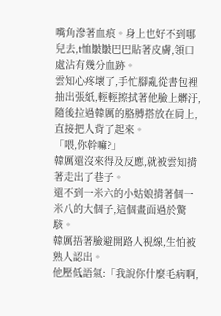嘴角滲著血痕。身上也好不到哪兒去,t恤皺皺巴巴貼著皮膚,領口處沾有幾分血跡。
雲知心疼壞了,手忙腳亂從書包裡抽出張紙,輕輕擦拭著他臉上髒汙,隨後拉過韓厲的胳膊搭放在肩上,直接把人背了起來。
「喂,你幹嘛?」
韓厲還沒來得及反應,就被雲知揹著走出了巷子。
還不到一米六的小姑娘揹著個一米八的大個子,這個畫面過於驚駭。
韓厲捂著臉避開路人視線,生怕被熟人認出。
他壓低語氣:「我說你什麼毛病啊,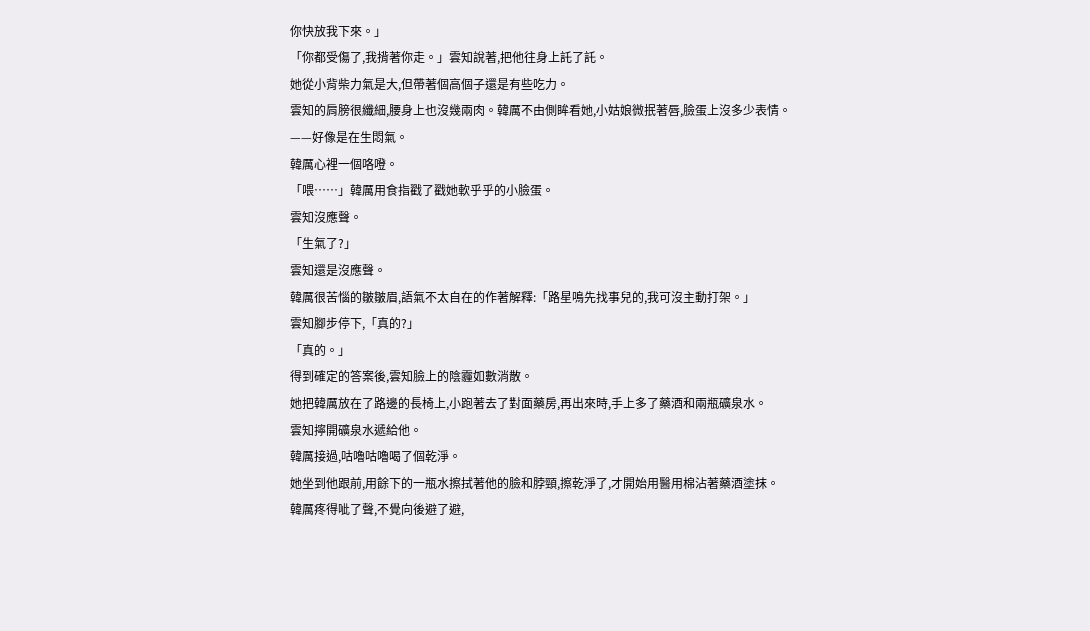你快放我下來。」
「你都受傷了,我揹著你走。」雲知說著,把他往身上託了託。
她從小背柴力氣是大,但帶著個高個子還是有些吃力。
雲知的肩膀很纖細,腰身上也沒幾兩肉。韓厲不由側眸看她,小姑娘微抿著唇,臉蛋上沒多少表情。
——好像是在生悶氣。
韓厲心裡一個咯噔。
「喂……」韓厲用食指戳了戳她軟乎乎的小臉蛋。
雲知沒應聲。
「生氣了?」
雲知還是沒應聲。
韓厲很苦惱的皺皺眉,語氣不太自在的作著解釋:「路星鳴先找事兒的,我可沒主動打架。」
雲知腳步停下,「真的?」
「真的。」
得到確定的答案後,雲知臉上的陰霾如數消散。
她把韓厲放在了路邊的長椅上,小跑著去了對面藥房,再出來時,手上多了藥酒和兩瓶礦泉水。
雲知擰開礦泉水遞給他。
韓厲接過,咕嚕咕嚕喝了個乾淨。
她坐到他跟前,用餘下的一瓶水擦拭著他的臉和脖頸,擦乾淨了,才開始用醫用棉沾著藥酒塗抹。
韓厲疼得呲了聲,不覺向後避了避,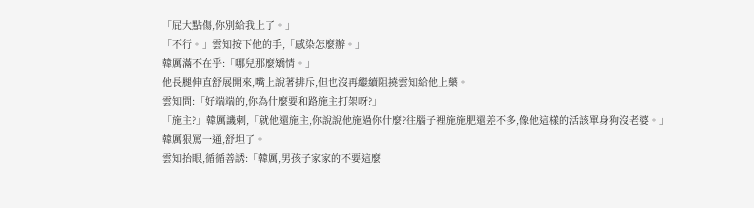「屁大點傷,你別給我上了。」
「不行。」雲知按下他的手,「感染怎麼辦。」
韓厲滿不在乎:「哪兒那麼矯情。」
他長腿伸直舒展開來,嘴上說著排斥,但也沒再繼續阻撓雲知給他上藥。
雲知問:「好端端的,你為什麼要和路施主打架呀?」
「施主?」韓厲譏刺,「就他還施主,你說說他施過你什麼?往腦子裡施施肥還差不多,像他這樣的活該單身狗沒老婆。」
韓厲狠罵一通,舒坦了。
雲知抬眼,循循善誘:「韓厲,男孩子家家的不要這麼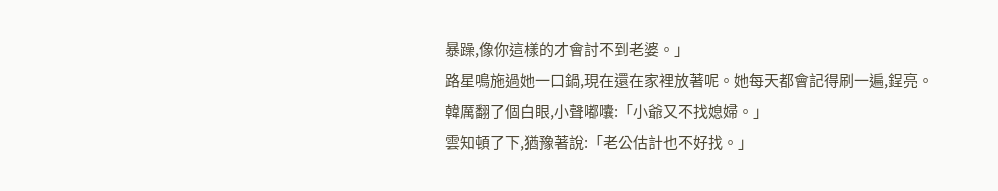暴躁,像你這樣的才會討不到老婆。」
路星鳴施過她一口鍋,現在還在家裡放著呢。她每天都會記得刷一遍,鋥亮。
韓厲翻了個白眼,小聲嘟囔:「小爺又不找媳婦。」
雲知頓了下,猶豫著說:「老公估計也不好找。」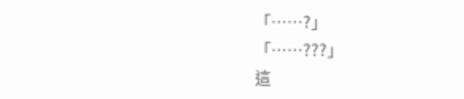「……?」
「……???」
這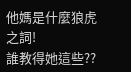他媽是什麼狼虎之詞!
誰教得她這些??